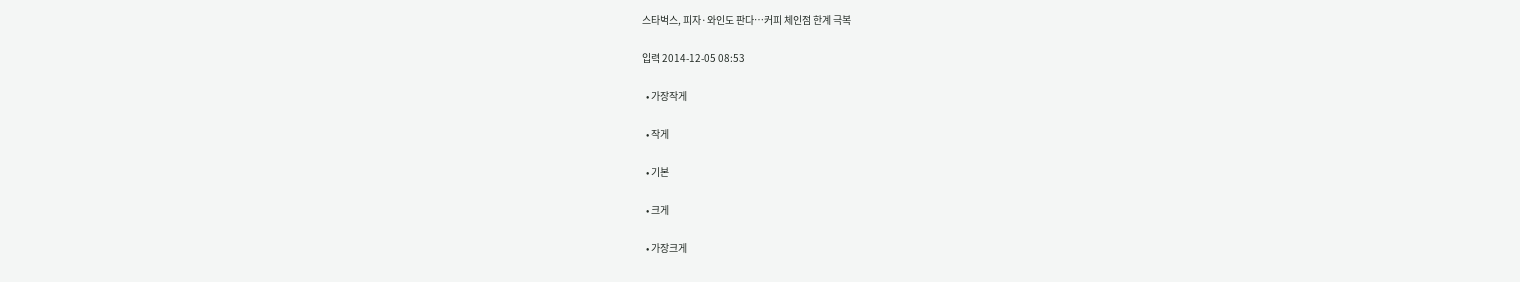스타벅스, 피자·와인도 판다…커피 체인점 한계 극복

입력 2014-12-05 08:53

  • 가장작게

  • 작게

  • 기본

  • 크게

  • 가장크게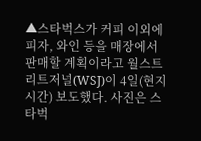▲스타벅스가 커피 이외에 피자, 와인 등을 매장에서 판매할 계획이라고 월스트리트저널(WSJ)이 4일(현지시간) 보도했다. 사진은 스타벅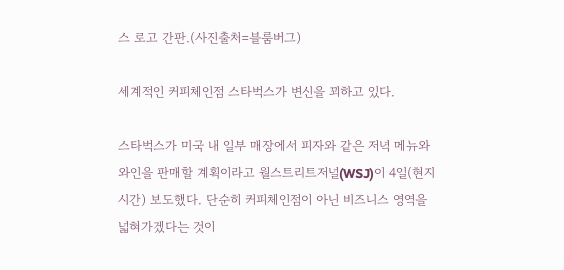스 로고 간판.(사진출처=블룸버그)

세계적인 커피체인점 스타벅스가 변신을 꾀하고 있다.

스타벅스가 미국 내 일부 매장에서 피자와 같은 저녁 메뉴와 와인을 판매할 계획이라고 월스트리트저널(WSJ)이 4일(현지시간) 보도했다. 단순히 커피체인점이 아닌 비즈니스 영역을 넓혀가겠다는 것이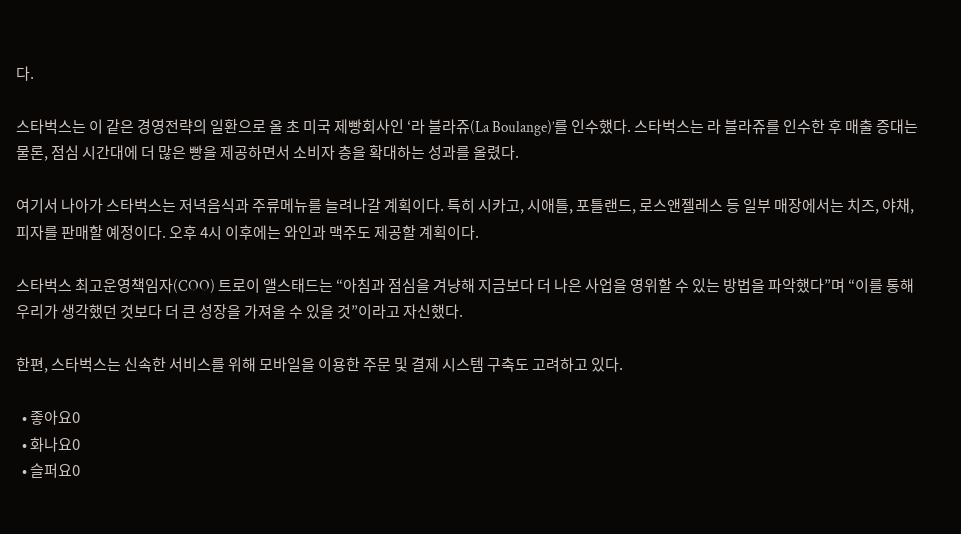다.

스타벅스는 이 같은 경영전략의 일환으로 올 초 미국 제빵회사인 ‘라 블라쥬(La Boulange)’를 인수했다. 스타벅스는 라 블라쥬를 인수한 후 매출 증대는 물론, 점심 시간대에 더 많은 빵을 제공하면서 소비자 층을 확대하는 성과를 올렸다.

여기서 나아가 스타벅스는 저녁음식과 주류메뉴를 늘려나갈 계획이다. 특히 시카고, 시애틀, 포틀랜드, 로스앤젤레스 등 일부 매장에서는 치즈, 야채, 피자를 판매할 예정이다. 오후 4시 이후에는 와인과 맥주도 제공할 계획이다.

스타벅스 최고운영책임자(COO) 트로이 앨스태드는 “아침과 점심을 겨냥해 지금보다 더 나은 사업을 영위할 수 있는 방법을 파악했다”며 “이를 통해 우리가 생각했던 것보다 더 큰 성장을 가져올 수 있을 것”이라고 자신했다.

한편, 스타벅스는 신속한 서비스를 위해 모바일을 이용한 주문 및 결제 시스템 구축도 고려하고 있다.

  • 좋아요0
  • 화나요0
  • 슬퍼요0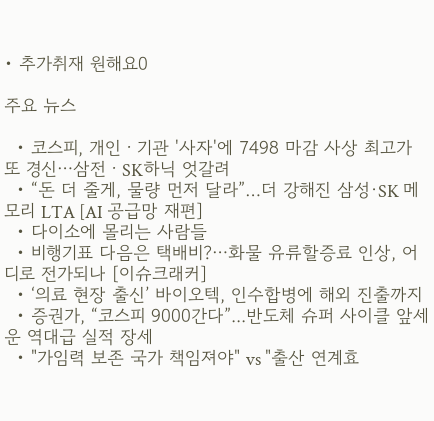• 추가취재 원해요0

주요 뉴스

  • 코스피, 개인ㆍ기관 '사자'에 7498 마감 사상 최고가 또 경신⋯삼전ㆍSK하닉 엇갈려
  • “돈 더 줄게, 물량 먼저 달라”…더 강해진 삼성·SK 메모리 LTA [AI 공급망 재편]
  • 다이소에 몰리는 사람들
  • 비행기표 다음은 택배비?⋯화물 유류할증료 인상, 어디로 전가되나 [이슈크래커]
  • ‘의료 현장 출신’ 바이오텍, 인수합병에 해외 진출까지
  • 증권가, “코스피 9000간다”...반도체 슈퍼 사이클 앞세운 역대급 실적 장세
  • "가임력 보존 국가 책임져야" vs "출산 연계효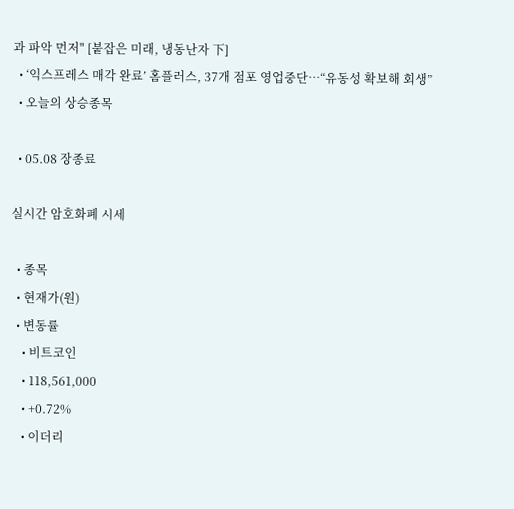과 파악 먼저" [붙잡은 미래, 냉동난자 下]
  • ‘익스프레스 매각 완료’ 홈플러스, 37개 점포 영업중단⋯“유동성 확보해 회생”
  • 오늘의 상승종목

  • 05.08 장종료

실시간 암호화폐 시세

  • 종목
  • 현재가(원)
  • 변동률
    • 비트코인
    • 118,561,000
    • +0.72%
    • 이더리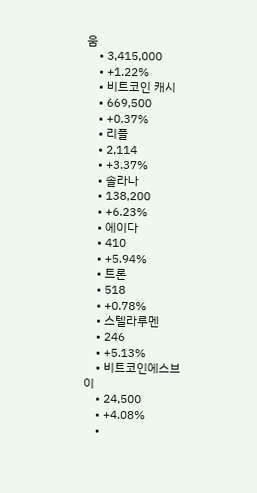움
    • 3,415,000
    • +1.22%
    • 비트코인 캐시
    • 669,500
    • +0.37%
    • 리플
    • 2,114
    • +3.37%
    • 솔라나
    • 138,200
    • +6.23%
    • 에이다
    • 410
    • +5.94%
    • 트론
    • 518
    • +0.78%
    • 스텔라루멘
    • 246
    • +5.13%
    • 비트코인에스브이
    • 24,500
    • +4.08%
    •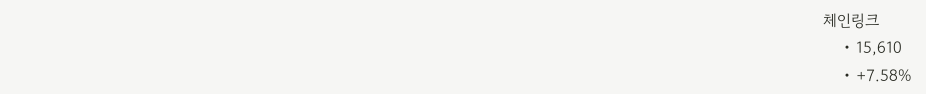체인링크
    • 15,610
    • +7.58%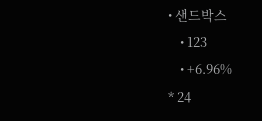• 샌드박스
    • 123
    • +6.96%
* 24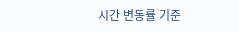시간 변동률 기준